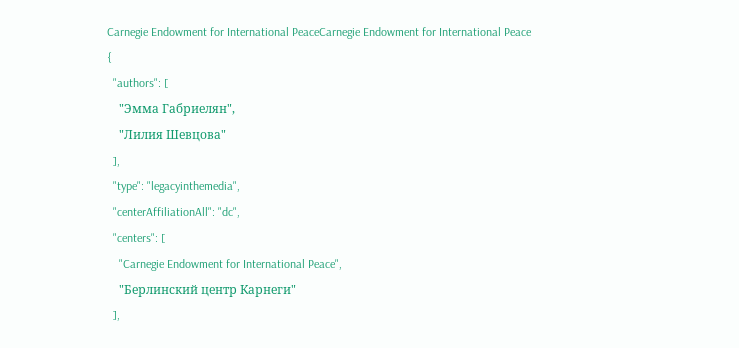Carnegie Endowment for International PeaceCarnegie Endowment for International Peace
{
  "authors": [
    "Эмма Габриелян",
    "Лилия Шевцова"
  ],
  "type": "legacyinthemedia",
  "centerAffiliationAll": "dc",
  "centers": [
    "Carnegie Endowment for International Peace",
    "Берлинский центр Карнеги"
  ],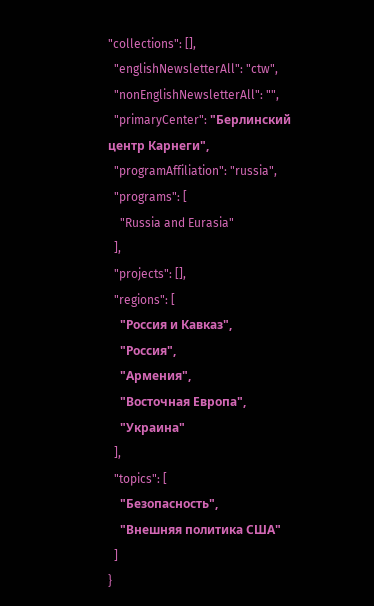"collections": [],
  "englishNewsletterAll": "ctw",
  "nonEnglishNewsletterAll": "",
  "primaryCenter": "Берлинский центр Карнеги",
  "programAffiliation": "russia",
  "programs": [
    "Russia and Eurasia"
  ],
  "projects": [],
  "regions": [
    "Россия и Кавказ",
    "Россия",
    "Армения",
    "Восточная Европа",
    "Украина"
  ],
  "topics": [
    "Безопасность",
    "Внешняя политика США"
  ]
}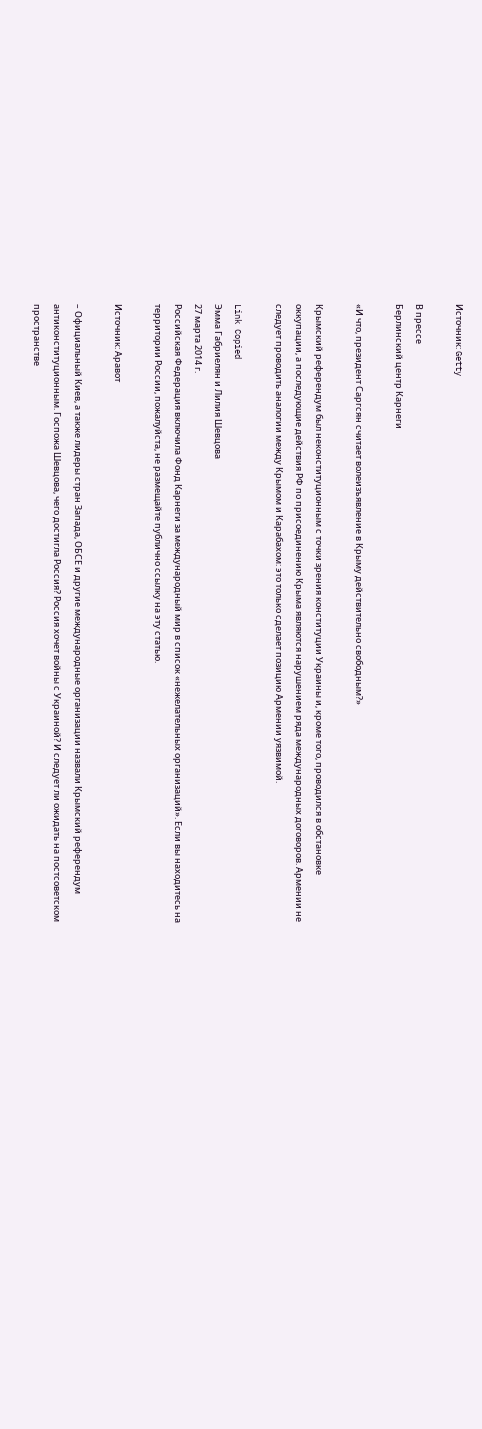Источник: Getty

В прессе
Берлинский центр Карнеги

«И что, президент Саргсян считает волеизъявление в Крыму действительно свободным?»

Крымский референдум был неконституционным с точки зрения конституции Украины и, кроме того, проводился в обстановке оккупации, а последующие действия РФ по присоединению Крыма являются нарушением ряда международных договоров. Армении не следует проводить аналогии между Крымом и Карабахом: это только сделает позицию Армении уязвимой.

Link Copied
Эмма Габриелян и Лилия Шевцова
27 марта 2014 г.
Российская Федерация включила Фонд Карнеги за международный мир в список «нежелательных организаций». Если вы находитесь на территории России, пожалуйста, не размещайте публично ссылку на эту статью.

Источник: Аравот

– Официальный Киев, а также лидеры стран Запада, ОБСЕ и другие международные организации назвали Крымский референдум антиконституционным. Госпожа Шевцова, чего достигла Россия? Россия хочет войны с Украиной? И следует ли ожидать на постсоветском пространстве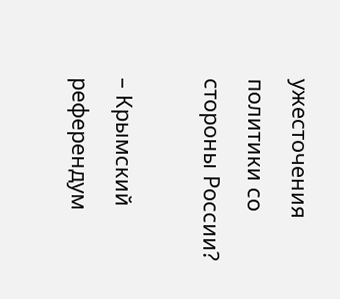ужесточения политики со стороны России?

– Крымский референдум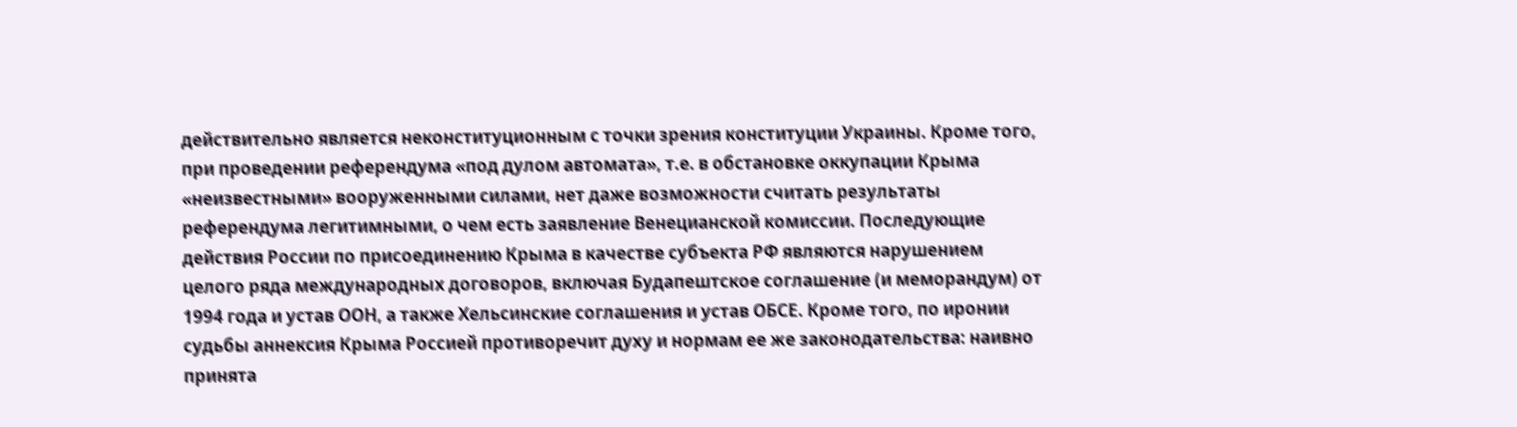действительно является неконституционным с точки зрения конституции Украины. Кроме того, при проведении референдума «под дулом автомата», т.е. в обстановке оккупации Крыма «неизвестными» вооруженными силами, нет даже возможности считать результаты референдума легитимными, о чем есть заявление Венецианской комиссии. Последующие действия России по присоединению Крыма в качестве субъекта РФ являются нарушением целого ряда международных договоров, включая Будапештское соглашение (и меморандум) от 1994 года и устав ООН, а также Хельсинские соглашения и устав ОБСЕ. Кроме того, по иронии судьбы аннексия Крыма Россией противоречит духу и нормам ее же законодательства: наивно принята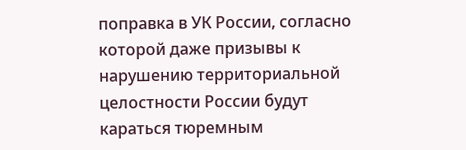поправка в УК России, согласно которой даже призывы к нарушению территориальной целостности России будут караться тюремным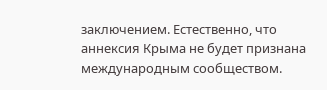заключением. Естественно, что аннексия Крыма не будет признана международным сообществом.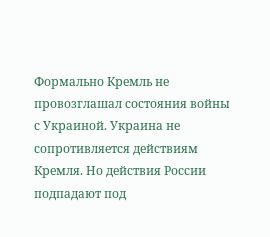Формально Кремль не провозглашал состояния войны с Украиной. Украина не сопротивляется действиям Кремля. Но действия России подпадают под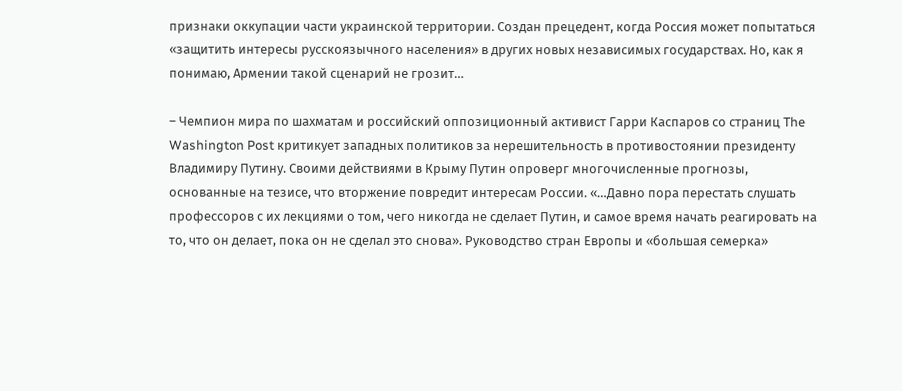признаки оккупации части украинской территории. Создан прецедент, когда Россия может попытаться «защитить интересы русскоязычного населения» в других новых независимых государствах. Но, как я понимаю, Армении такой сценарий не грозит…

– Чемпион мира по шахматам и российский оппозиционный активист Гарри Каспаров со страниц The Washington Post критикует западных политиков за нерешительность в противостоянии президенту Владимиру Путину. Своими действиями в Крыму Путин опроверг многочисленные прогнозы, основанные на тезисе, что вторжение повредит интересам России. «…Давно пора перестать слушать профессоров с их лекциями о том, чего никогда не сделает Путин, и самое время начать реагировать на то, что он делает, пока он не сделал это снова». Руководство стран Европы и «большая семерка»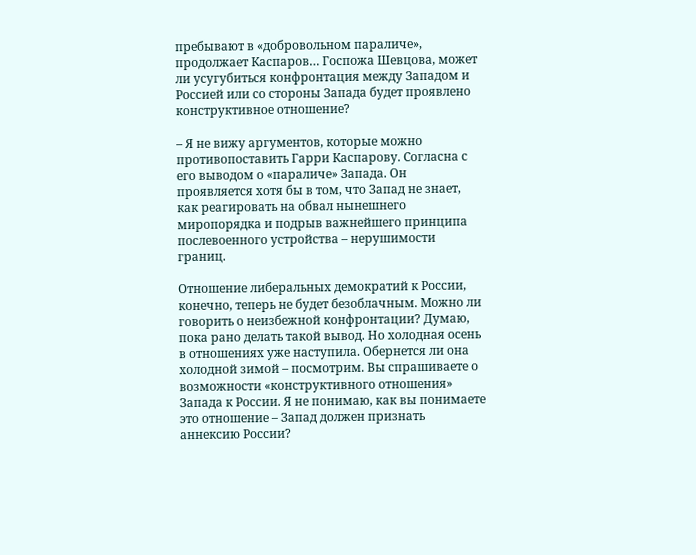пребывают в «добровольном параличе», продолжает Каспаров… Госпожа Шевцова, может ли усугубиться конфронтация между Западом и Россией или со стороны Запада будет проявлено конструктивное отношение?

– Я не вижу аргументов, которые можно противопоставить Гарри Каспарову. Согласна с его выводом о «параличе» Запада. Он проявляется хотя бы в том, что Запад не знает, как реагировать на обвал нынешнего миропорядка и подрыв важнейшего принципа послевоенного устройства – нерушимости границ.

Отношение либеральных демократий к России, конечно, теперь не будет безоблачным. Можно ли говорить о неизбежной конфронтации? Думаю, пока рано делать такой вывод. Но холодная осень в отношениях уже наступила. Обернется ли она холодной зимой – посмотрим. Вы спрашиваете о возможности «конструктивного отношения» Запада к России. Я не понимаю, как вы понимаете это отношение – Запад должен признать аннексию России?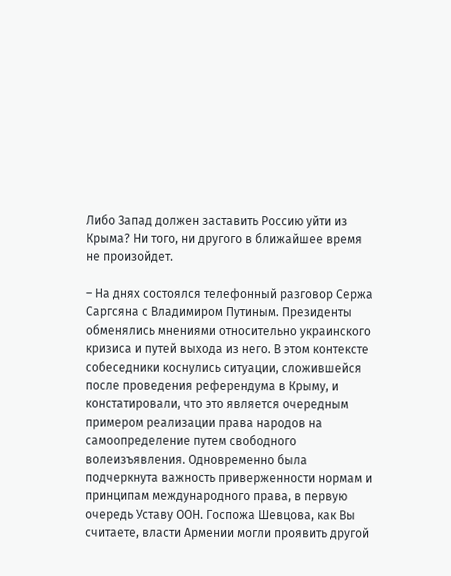Либо Запад должен заставить Россию уйти из Крыма? Ни того, ни другого в ближайшее время не произойдет.

– На днях состоялся телефонный разговор Сержа Саргсяна с Владимиром Путиным. Президенты обменялись мнениями относительно украинского кризиса и путей выхода из него. В этом контексте собеседники коснулись ситуации, сложившейся после проведения референдума в Крыму, и констатировали, что это является очередным примером реализации права народов на самоопределение путем свободного волеизъявления. Одновременно была подчеркнута важность приверженности нормам и принципам международного права, в первую очередь Уставу ООН. Госпожа Шевцова, как Вы считаете, власти Армении могли проявить другой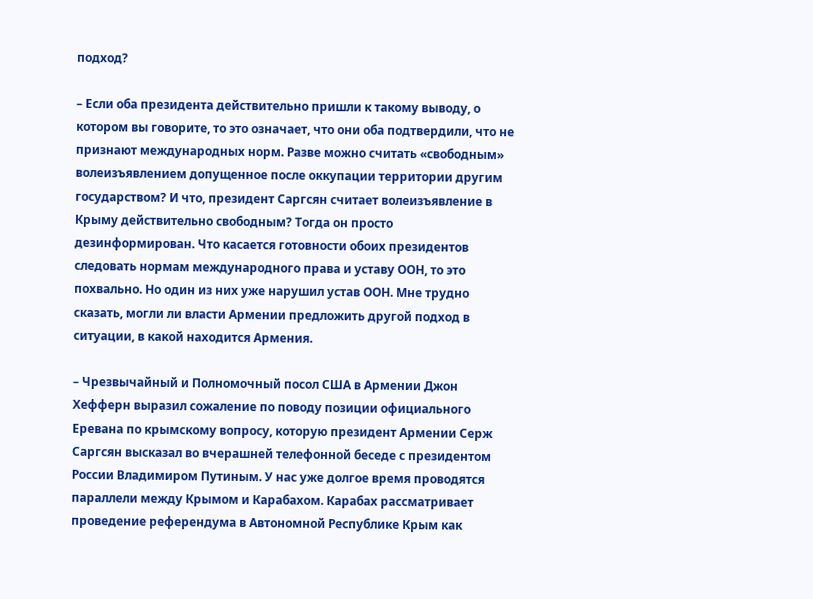подход?

– Если оба президента действительно пришли к такому выводу, о котором вы говорите, то это означает, что они оба подтвердили, что не признают международных норм. Разве можно считать «свободным» волеизъявлением допущенное после оккупации территории другим государством? И что, президент Саргсян считает волеизъявление в Крыму действительно свободным? Тогда он просто дезинформирован. Что касается готовности обоих президентов следовать нормам международного права и уставу ООН, то это похвально. Но один из них уже нарушил устав ООН. Мне трудно сказать, могли ли власти Армении предложить другой подход в ситуации, в какой находится Армения.

– Чрезвычайный и Полномочный посол США в Армении Джон Хефферн выразил сожаление по поводу позиции официального Еревана по крымскому вопросу, которую президент Армении Серж Саргсян высказал во вчерашней телефонной беседе с президентом России Владимиром Путиным. У нас уже долгое время проводятся параллели между Крымом и Карабахом. Карабах рассматривает проведение референдума в Автономной Республике Крым как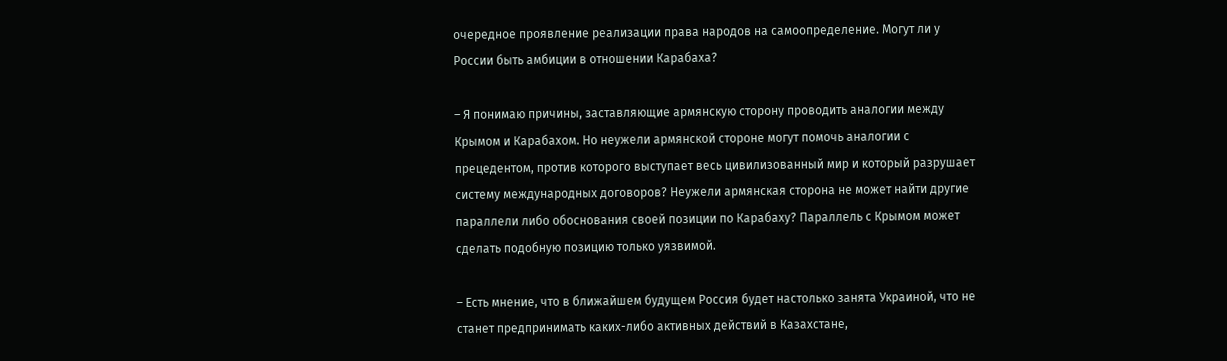очередное проявление реализации права народов на самоопределение. Могут ли у России быть амбиции в отношении Карабаха?

– Я понимаю причины, заставляющие армянскую сторону проводить аналогии между Крымом и Карабахом. Но неужели армянской стороне могут помочь аналогии с прецедентом, против которого выступает весь цивилизованный мир и который разрушает систему международных договоров? Неужели армянская сторона не может найти другие параллели либо обоснования своей позиции по Карабаху? Параллель с Крымом может сделать подобную позицию только уязвимой.

– Есть мнение, что в ближайшем будущем Россия будет настолько занята Украиной, что не станет предпринимать каких-либо активных действий в Казахстане,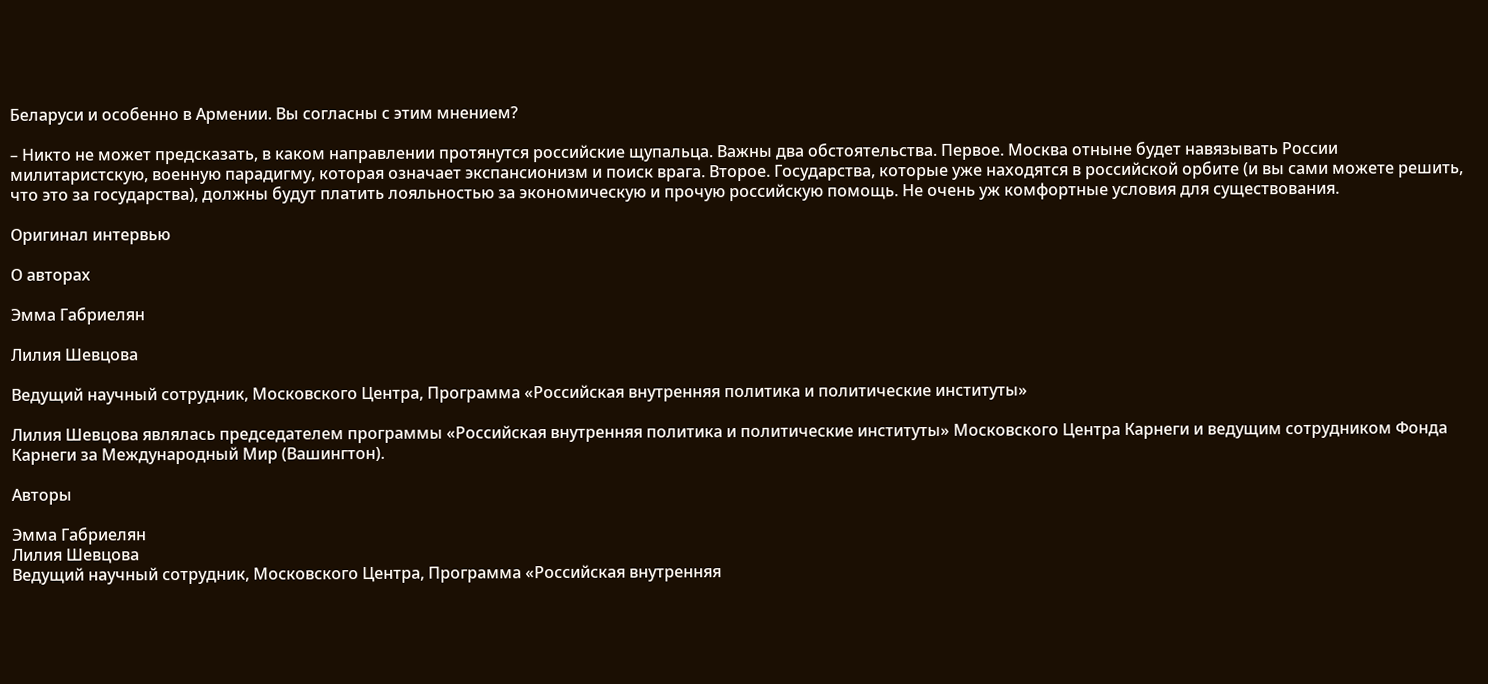Беларуси и особенно в Армении. Вы согласны с этим мнением?

– Никто не может предсказать, в каком направлении протянутся российские щупальца. Важны два обстоятельства. Первое. Москва отныне будет навязывать России милитаристскую, военную парадигму, которая означает экспансионизм и поиск врага. Второе. Государства, которые уже находятся в российской орбите (и вы сами можете решить, что это за государства), должны будут платить лояльностью за экономическую и прочую российскую помощь. Не очень уж комфортные условия для существования.

Оригинал интервью

О авторах

Эмма Габриелян

Лилия Шевцова

Ведущий научный сотрудник, Московского Центра, Программа «Российская внутренняя политика и политические институты»

Лилия Шевцова являлась председателем программы «Российская внутренняя политика и политические институты» Московского Центра Карнеги и ведущим сотрудником Фонда Карнеги за Международный Мир (Вашингтон).

Авторы

Эмма Габриелян
Лилия Шевцова
Ведущий научный сотрудник, Московского Центра, Программа «Российская внутренняя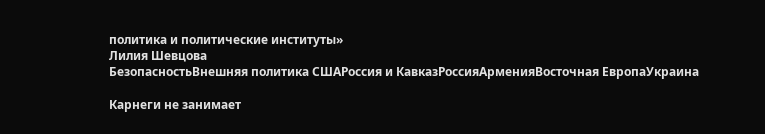политика и политические институты»
Лилия Шевцова
БезопасностьВнешняя политика СШАРоссия и КавказРоссияАрменияВосточная ЕвропаУкраина

Карнеги не занимает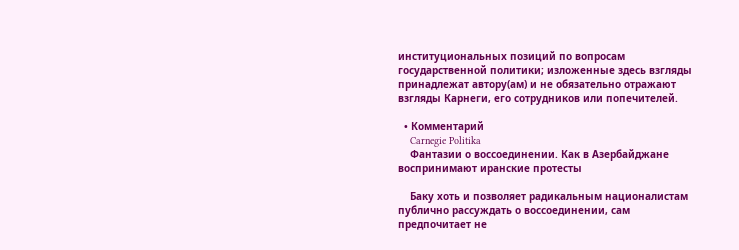институциональных позиций по вопросам государственной политики; изложенные здесь взгляды принадлежат автору(ам) и не обязательно отражают взгляды Карнеги, его сотрудников или попечителей.

  • Комментарий
    Carnegie Politika
    Фантазии о воссоединении. Как в Азербайджане воспринимают иранские протесты

    Баку хоть и позволяет радикальным националистам публично рассуждать о воссоединении, сам предпочитает не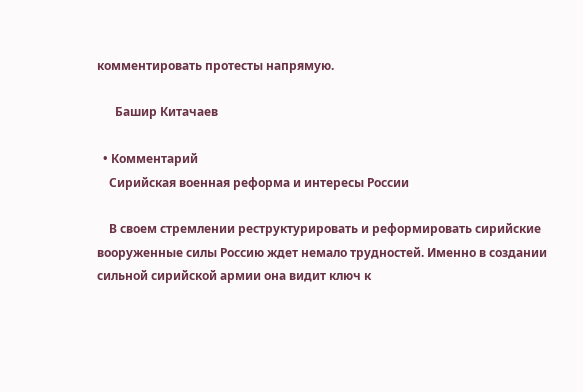комментировать протесты напрямую.

      Башир Китачаев

  • Комментарий
    Сирийская военная реформа и интересы России

    В своем стремлении реструктурировать и реформировать сирийские вооруженные силы Россию ждет немало трудностей. Именно в создании сильной сирийской армии она видит ключ к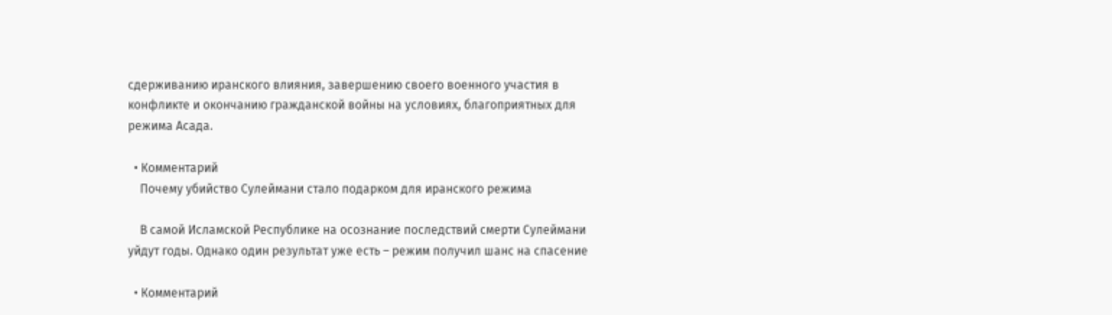сдерживанию иранского влияния, завершению своего военного участия в конфликте и окончанию гражданской войны на условиях, благоприятных для режима Асада.

  • Комментарий
    Почему убийство Сулеймани стало подарком для иранского режима

    В самой Исламской Республике на осознание последствий смерти Сулеймани уйдут годы. Однако один результат уже есть – режим получил шанс на спасение

  • Комментарий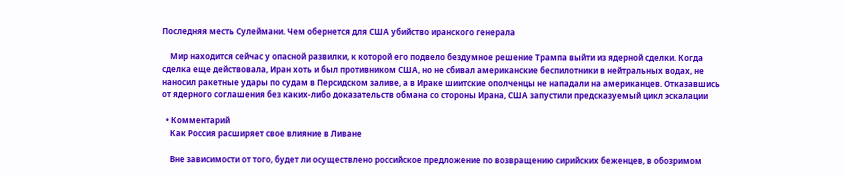Последняя месть Сулеймани. Чем обернется для США убийство иранского генерала

    Мир находится сейчас у опасной развилки, к которой его подвело бездумное решение Трампа выйти из ядерной сделки. Когда сделка еще действовала, Иран хоть и был противником США, но не сбивал американские беспилотники в нейтральных водах, не наносил ракетные удары по судам в Персидском заливе, а в Ираке шиитские ополченцы не нападали на американцев. Отказавшись от ядерного соглашения без каких-либо доказательств обмана со стороны Ирана, США запустили предсказуемый цикл эскалации

  • Комментарий
    Как Россия расширяет свое влияние в Ливане

    Вне зависимости от того, будет ли осуществлено российское предложение по возвращению сирийских беженцев, в обозримом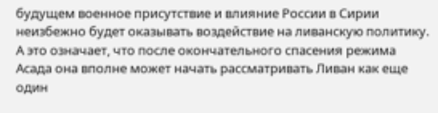будущем военное присутствие и влияние России в Сирии неизбежно будет оказывать воздействие на ливанскую политику. А это означает, что после окончательного спасения режима Асада она вполне может начать рассматривать Ливан как еще один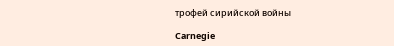трофей сирийской войны

Carnegie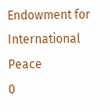Endowment for International Peace
0